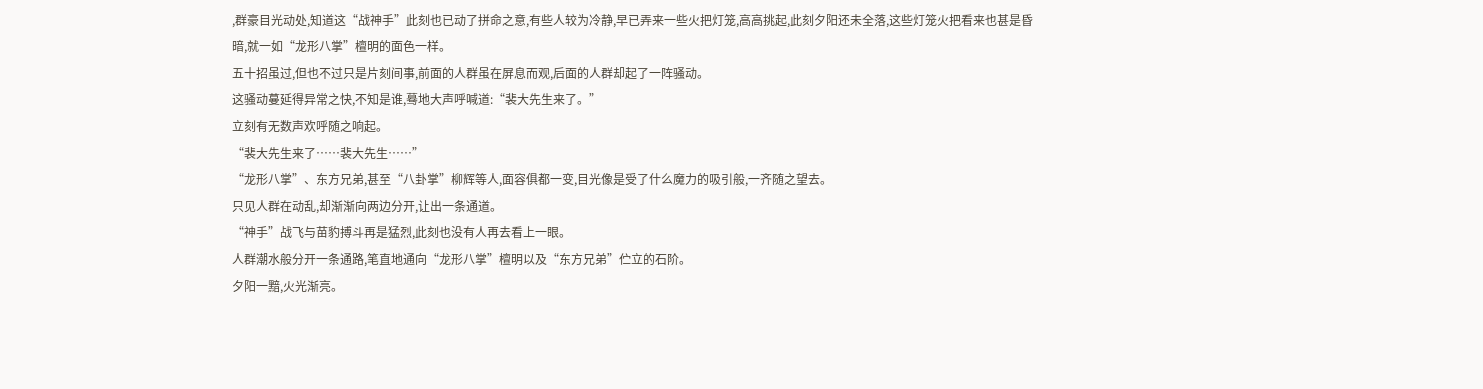,群豪目光动处,知道这“战神手”此刻也已动了拼命之意,有些人较为冷静,早已弄来一些火把灯笼,高高挑起,此刻夕阳还未全落,这些灯笼火把看来也甚是昏暗,就一如“龙形八掌”檀明的面色一样。
五十招虽过,但也不过只是片刻间事,前面的人群虽在屏息而观,后面的人群却起了一阵骚动。
这骚动蔓延得异常之快,不知是谁,蓦地大声呼喊道:“裴大先生来了。”
立刻有无数声欢呼随之响起。
“裴大先生来了……裴大先生……”
“龙形八掌”、东方兄弟,甚至“八卦掌”柳辉等人,面容俱都一变,目光像是受了什么魔力的吸引般,一齐随之望去。
只见人群在动乱,却渐渐向两边分开,让出一条通道。
“神手”战飞与苗豹搏斗再是猛烈,此刻也没有人再去看上一眼。
人群潮水般分开一条通路,笔直地通向“龙形八掌”檀明以及“东方兄弟”伫立的石阶。
夕阳一黯,火光渐亮。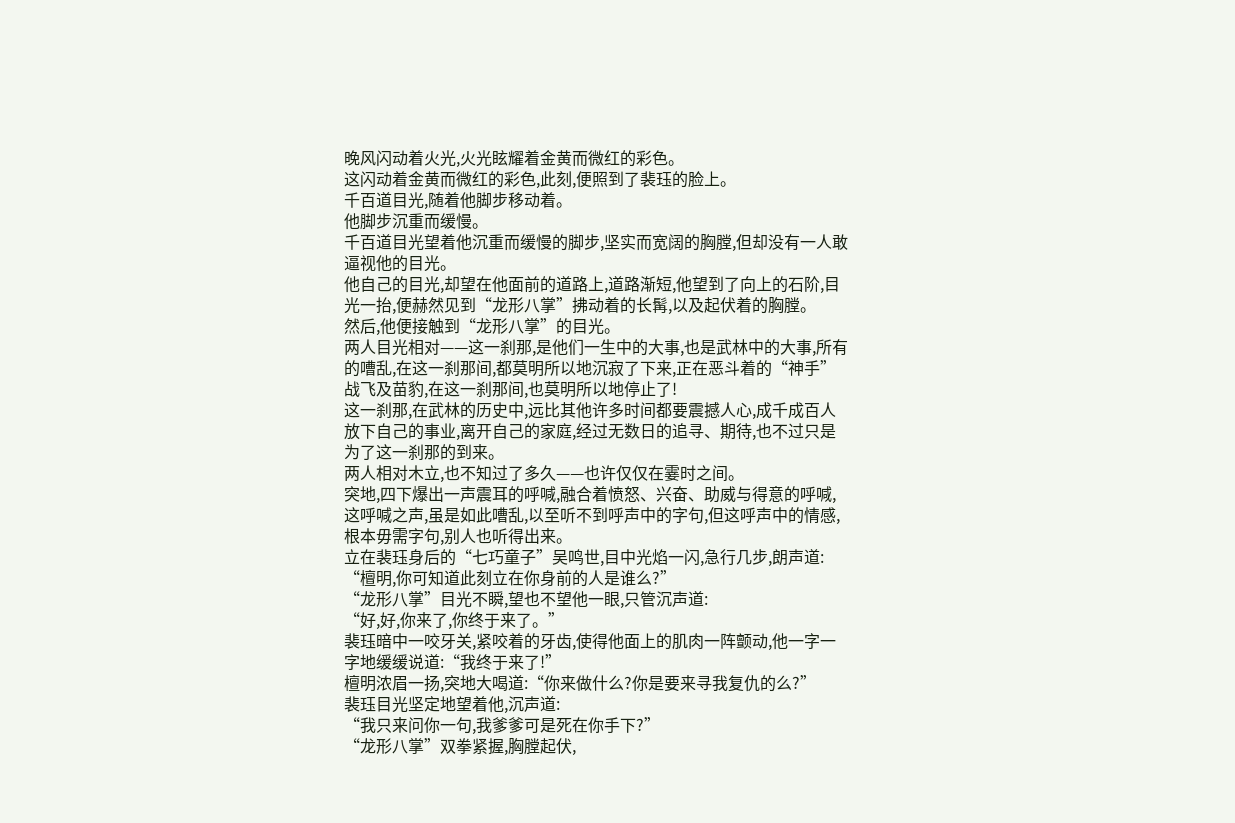晚风闪动着火光,火光眩耀着金黄而微红的彩色。
这闪动着金黄而微红的彩色,此刻,便照到了裴珏的脸上。
千百道目光,随着他脚步移动着。
他脚步沉重而缓慢。
千百道目光望着他沉重而缓慢的脚步,坚实而宽阔的胸膛,但却没有一人敢逼视他的目光。
他自己的目光,却望在他面前的道路上,道路渐短,他望到了向上的石阶,目光一抬,便赫然见到“龙形八掌”拂动着的长髯,以及起伏着的胸膛。
然后,他便接触到“龙形八掌”的目光。
两人目光相对——这一刹那,是他们一生中的大事,也是武林中的大事,所有的嘈乱,在这一刹那间,都莫明所以地沉寂了下来,正在恶斗着的“神手”战飞及苗豹,在这一刹那间,也莫明所以地停止了!
这一刹那,在武林的历史中,远比其他许多时间都要震撼人心,成千成百人放下自己的事业,离开自己的家庭,经过无数日的追寻、期待,也不过只是为了这一刹那的到来。
两人相对木立,也不知过了多久——也许仅仅在霎时之间。
突地,四下爆出一声震耳的呼喊,融合着愤怒、兴奋、助威与得意的呼喊,这呼喊之声,虽是如此嘈乱,以至听不到呼声中的字句,但这呼声中的情感,根本毋需字句,别人也听得出来。
立在裴珏身后的“七巧童子”吴鸣世,目中光焰一闪,急行几步,朗声道:
“檀明,你可知道此刻立在你身前的人是谁么?”
“龙形八掌”目光不瞬,望也不望他一眼,只管沉声道:
“好,好,你来了,你终于来了。”
裴珏暗中一咬牙关,紧咬着的牙齿,使得他面上的肌肉一阵颤动,他一字一字地缓缓说道:“我终于来了!”
檀明浓眉一扬,突地大喝道:“你来做什么?你是要来寻我复仇的么?”
裴珏目光坚定地望着他,沉声道:
“我只来问你一句,我爹爹可是死在你手下?”
“龙形八掌”双拳紧握,胸膛起伏,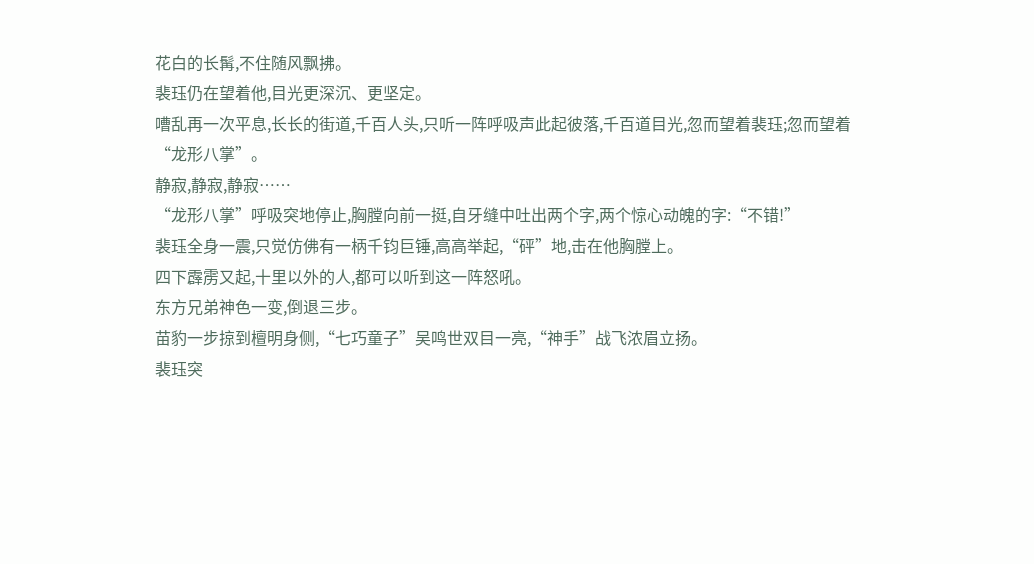花白的长髯,不住随风飘拂。
裴珏仍在望着他,目光更深沉、更坚定。
嘈乱再一次平息,长长的街道,千百人头,只听一阵呼吸声此起彼落,千百道目光,忽而望着裴珏;忽而望着“龙形八掌”。
静寂,静寂,静寂……
“龙形八掌”呼吸突地停止,胸膛向前一挺,自牙缝中吐出两个字,两个惊心动魄的字:“不错!”
裴珏全身一震,只觉仿佛有一柄千钧巨锤,高高举起,“砰”地,击在他胸膛上。
四下霹雳又起,十里以外的人,都可以听到这一阵怒吼。
东方兄弟神色一变,倒退三步。
苗豹一步掠到檀明身侧,“七巧童子”吴鸣世双目一亮,“神手”战飞浓眉立扬。
裴珏突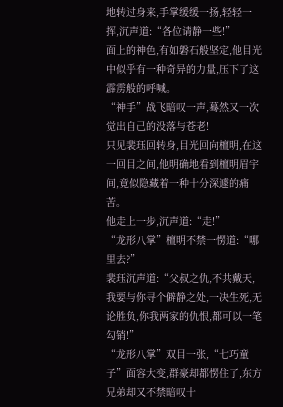地转过身来,手掌缓缓一扬,轻轻一挥,沉声道:“各位请静一些!”
面上的神色,有如磐石般坚定,他目光中似乎有一种奇异的力量,压下了这霹雳般的呼喊。
“神手”战飞暗叹一声,蓦然又一次觉出自己的没落与苍老!
只见裴珏回转身,目光回向檀明,在这一回目之间,他明确地看到檀明眉宇间,竟似隐藏着一种十分深遽的痛苦。
他走上一步,沉声道:“走!”
“龙形八掌”檀明不禁一愣道:“哪里去?”
裴珏沉声道:“父叔之仇,不共戴天,我要与你寻个僻静之处,一决生死,无论胜负,你我两家的仇恨,都可以一笔勾销!”
“龙形八掌”双目一张,“七巧童子”面容大变,群豪却都愣住了,东方兄弟却又不禁暗叹十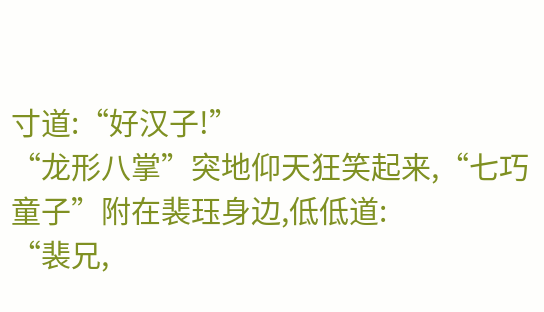寸道:“好汉子!”
“龙形八掌”突地仰天狂笑起来,“七巧童子”附在裴珏身边,低低道:
“裴兄,